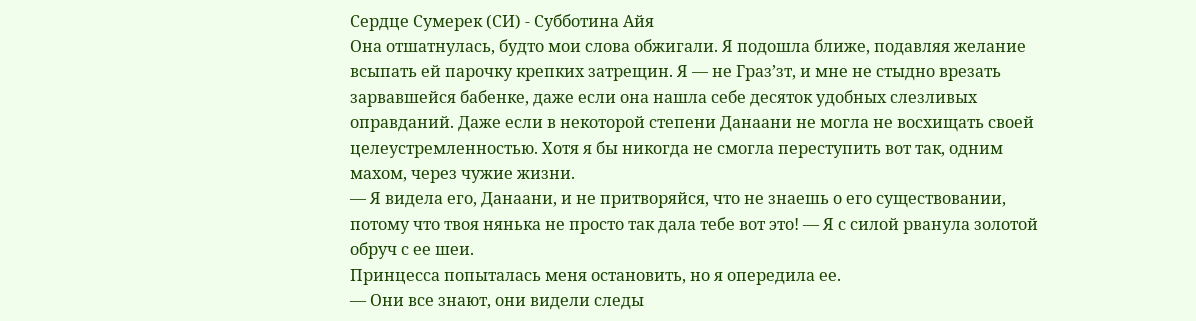Сердце Сумерек (СИ) - Субботина Айя
Она отшатнулась, будто мои слова обжигали. Я подошла ближе, подавляя желание всыпать ей парочку крепких затрещин. Я — не Граз’зт, и мне не стыдно врезать зарвавшейся бабенке, даже если она нашла себе десяток удобных слезливых оправданий. Даже если в некоторой степени Данаани не могла не восхищать своей целеустремленностью. Хотя я бы никогда не смогла переступить вот так, одним махом, через чужие жизни.
— Я видела его, Данаани, и не притворяйся, что не знаешь о его существовании, потому что твоя нянька не просто так дала тебе вот это! — Я с силой рванула золотой обруч с ее шеи.
Принцесса попыталась меня остановить, но я опередила ее.
— Они все знают, они видели следы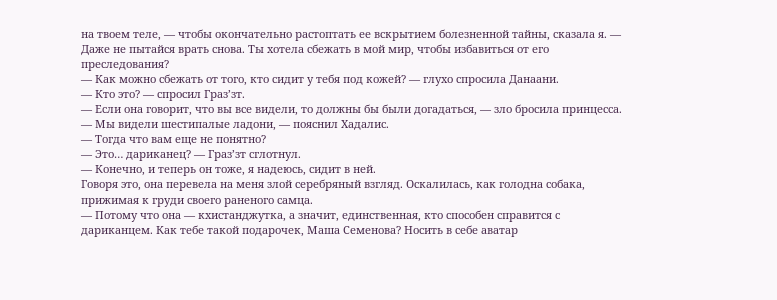на твоем теле, — чтобы окончательно растоптать ее вскрытием болезненной тайны, сказала я. — Даже не пытайся врать снова. Ты хотела сбежать в мой мир, чтобы избавиться от его преследования?
— Как можно сбежать от того, кто сидит у тебя под кожей? — глухо спросила Данаани.
— Кто это? — спросил Граз’зт.
— Если она говорит, что вы все видели, то должны бы были догадаться, — зло бросила принцесса.
— Мы видели шестипалые ладони, — пояснил Хадалис.
— Тогда что вам еще не понятно?
— Это… дариканец? — Граз’зт сглотнул.
— Конечно, и теперь он тоже, я надеюсь, сидит в ней.
Говоря это, она перевела на меня злой серебряный взгляд. Оскалилась, как голодна собака, прижимая к груди своего раненого самца.
— Потому что она — кхистанджутка, а значит, единственная, кто способен справится с дариканцем. Как тебе такой подарочек, Маша Семенова? Носить в себе аватар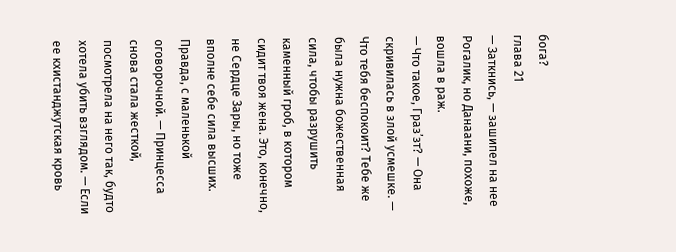бога?
глава 21
— Заткнись, — зашипел на нее Рогалик, но Данаани, похоже, вошла в раж.
— Что такое, Граз’зт? — Она скривилась в злой усмешке. — Что тебя беспокоит? Тебе же была нужна божественная сила, чтобы разрушить каменный гроб, в котором сидит твоя жена. Это, конечно, не Сердце Зары, но тоже вполне себе сила высших. Правда, с маленькой оговорочной. — Принцесса снова стала жесткой, посмотрела на него так, будто хотела убить взглядом. — Если ее кхистанджутская кровь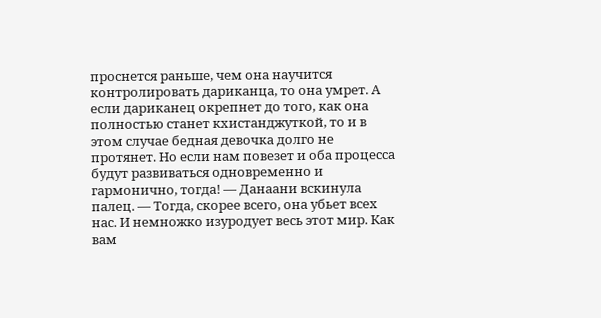проснется раньше, чем она научится контролировать дариканца, то она умрет. А если дариканец окрепнет до того, как она полностью станет кхистанджуткой, то и в этом случае бедная девочка долго не протянет. Но если нам повезет и оба процесса будут развиваться одновременно и гармонично, тогда! — Данаани вскинула палец. — Тогда, скорее всего, она убьет всех нас. И немножко изуродует весь этот мир. Как вам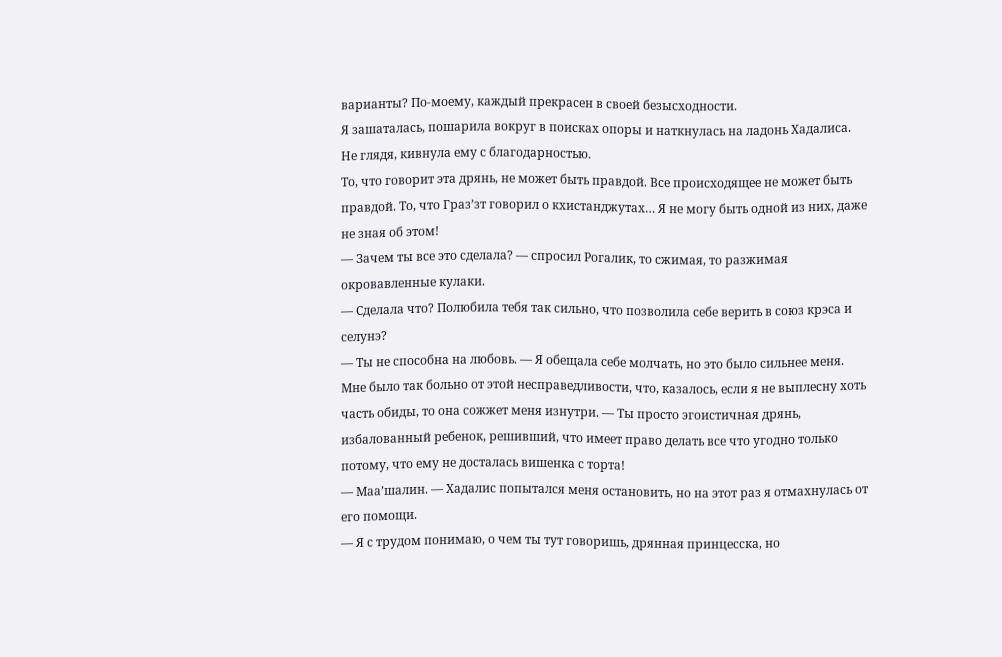варианты? По-моему, каждый прекрасен в своей безысходности.
Я зашаталась, пошарила вокруг в поисках опоры и наткнулась на ладонь Хадалиса. Не глядя, кивнула ему с благодарностью.
То, что говорит эта дрянь, не может быть правдой. Все происходящее не может быть правдой. То, что Граз’зт говорил о кхистанджутах… Я не могу быть одной из них, даже не зная об этом!
— Зачем ты все это сделала? — спросил Рогалик, то сжимая, то разжимая окровавленные кулаки.
— Сделала что? Полюбила тебя так сильно, что позволила себе верить в союз крэса и селунэ?
— Ты не способна на любовь. — Я обещала себе молчать, но это было сильнее меня. Мне было так больно от этой несправедливости, что, казалось, если я не выплесну хоть часть обиды, то она сожжет меня изнутри. — Ты просто эгоистичная дрянь, избалованный ребенок, решивший, что имеет право делать все что угодно только потому, что ему не досталась вишенка с торта!
— Маа’шалин. — Хадалис попытался меня остановить, но на этот раз я отмахнулась от его помощи.
— Я с трудом понимаю, о чем ты тут говоришь, дрянная принцесска, но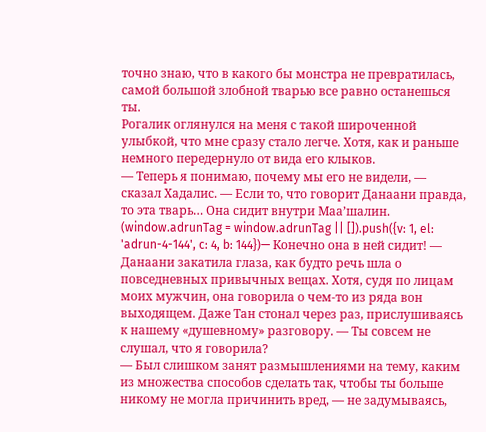точно знаю, что в какого бы монстра не превратилась, самой большой злобной тварью все равно останешься ты.
Рогалик оглянулся на меня с такой широченной улыбкой, что мне сразу стало легче. Хотя, как и раньше немного передернуло от вида его клыков.
— Теперь я понимаю, почему мы его не видели, — сказал Хадалис. — Если то, что говорит Данаани правда, то эта тварь… Она сидит внутри Маа’шалин.
(window.adrunTag = window.adrunTag || []).push({v: 1, el: 'adrun-4-144', c: 4, b: 144})— Конечно она в ней сидит! — Данаани закатила глаза, как будто речь шла о повседневных привычных вещах. Хотя, судя по лицам моих мужчин, она говорила о чем-то из ряда вон выходящем. Даже Тан стонал через раз, прислушиваясь к нашему «душевному» разговору. — Ты совсем не слушал, что я говорила?
— Был слишком занят размышлениями на тему, каким из множества способов сделать так, чтобы ты больше никому не могла причинить вред, — не задумываясь,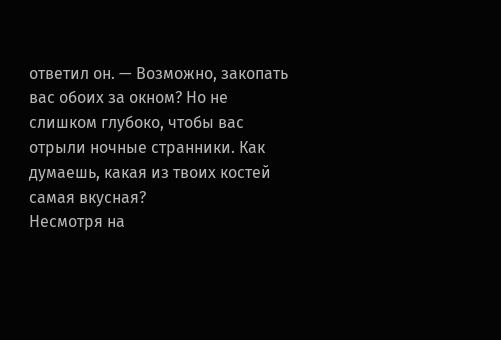ответил он. — Возможно, закопать вас обоих за окном? Но не слишком глубоко, чтобы вас отрыли ночные странники. Как думаешь, какая из твоих костей самая вкусная?
Несмотря на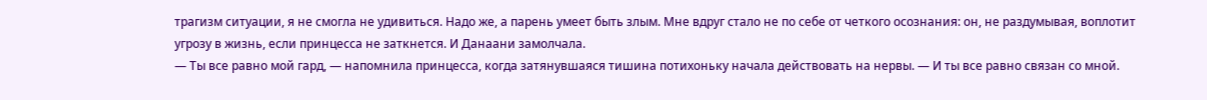трагизм ситуации, я не смогла не удивиться. Надо же, а парень умеет быть злым. Мне вдруг стало не по себе от четкого осознания: он, не раздумывая, воплотит угрозу в жизнь, если принцесса не заткнется. И Данаани замолчала.
— Ты все равно мой гард, — напомнила принцесса, когда затянувшаяся тишина потихоньку начала действовать на нервы. — И ты все равно связан со мной.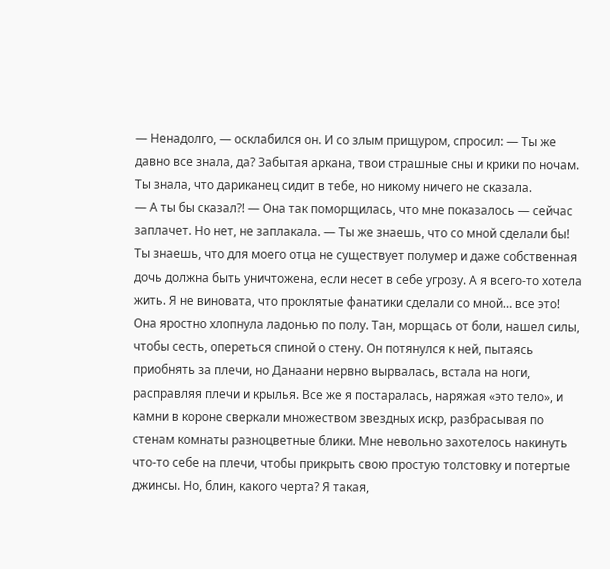— Ненадолго, — осклабился он. И со злым прищуром, спросил: — Ты же давно все знала, да? Забытая аркана, твои страшные сны и крики по ночам. Ты знала, что дариканец сидит в тебе, но никому ничего не сказала.
— А ты бы сказал?! — Она так поморщилась, что мне показалось — сейчас заплачет. Но нет, не заплакала. — Ты же знаешь, что со мной сделали бы! Ты знаешь, что для моего отца не существует полумер и даже собственная дочь должна быть уничтожена, если несет в себе угрозу. А я всего-то хотела жить. Я не виновата, что проклятые фанатики сделали со мной… все это!
Она яростно хлопнула ладонью по полу. Тан, морщась от боли, нашел силы, чтобы сесть, опереться спиной о стену. Он потянулся к ней, пытаясь приобнять за плечи, но Данаани нервно вырвалась, встала на ноги, расправляя плечи и крылья. Все же я постаралась, наряжая «это тело», и камни в короне сверкали множеством звездных искр, разбрасывая по стенам комнаты разноцветные блики. Мне невольно захотелось накинуть что-то себе на плечи, чтобы прикрыть свою простую толстовку и потертые джинсы. Но, блин, какого черта? Я такая,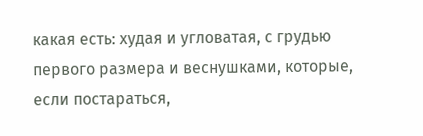какая есть: худая и угловатая, с грудью первого размера и веснушками, которые, если постараться,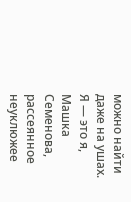можно найти даже на ушах. Я — это я, Машка Семенова, рассеянное неуклюжее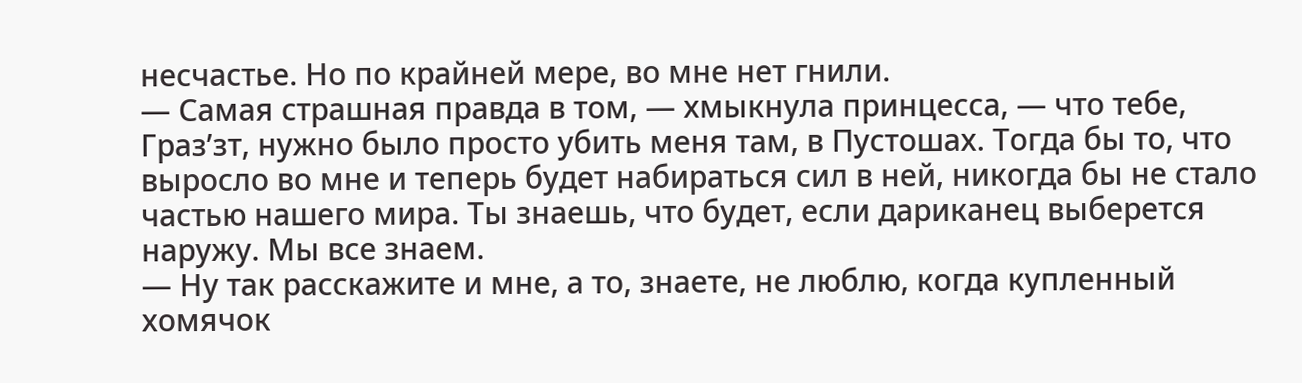несчастье. Но по крайней мере, во мне нет гнили.
— Самая страшная правда в том, — хмыкнула принцесса, — что тебе, Граз’зт, нужно было просто убить меня там, в Пустошах. Тогда бы то, что выросло во мне и теперь будет набираться сил в ней, никогда бы не стало частью нашего мира. Ты знаешь, что будет, если дариканец выберется наружу. Мы все знаем.
— Ну так расскажите и мне, а то, знаете, не люблю, когда купленный хомячок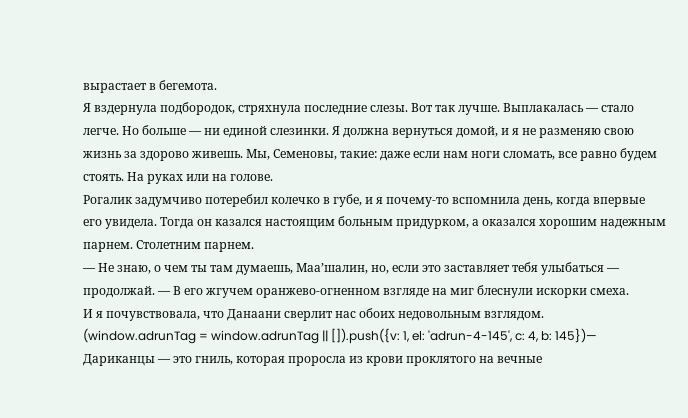вырастает в бегемота.
Я вздернула подбородок, стряхнула последние слезы. Вот так лучше. Выплакалась — стало легче. Но больше — ни единой слезинки. Я должна вернуться домой, и я не разменяю свою жизнь за здорово живешь. Мы, Семеновы, такие: даже если нам ноги сломать, все равно будем стоять. На руках или на голове.
Рогалик задумчиво потеребил колечко в губе, и я почему-то вспомнила день, когда впервые его увидела. Тогда он казался настоящим больным придурком, а оказался хорошим надежным парнем. Столетним парнем.
— Не знаю, о чем ты там думаешь, Маа’шалин, но, если это заставляет тебя улыбаться — продолжай. — В его жгучем оранжево-огненном взгляде на миг блеснули искорки смеха.
И я почувствовала, что Данаани сверлит нас обоих недовольным взглядом.
(window.adrunTag = window.adrunTag || []).push({v: 1, el: 'adrun-4-145', c: 4, b: 145})— Дариканцы — это гниль, которая проросла из крови проклятого на вечные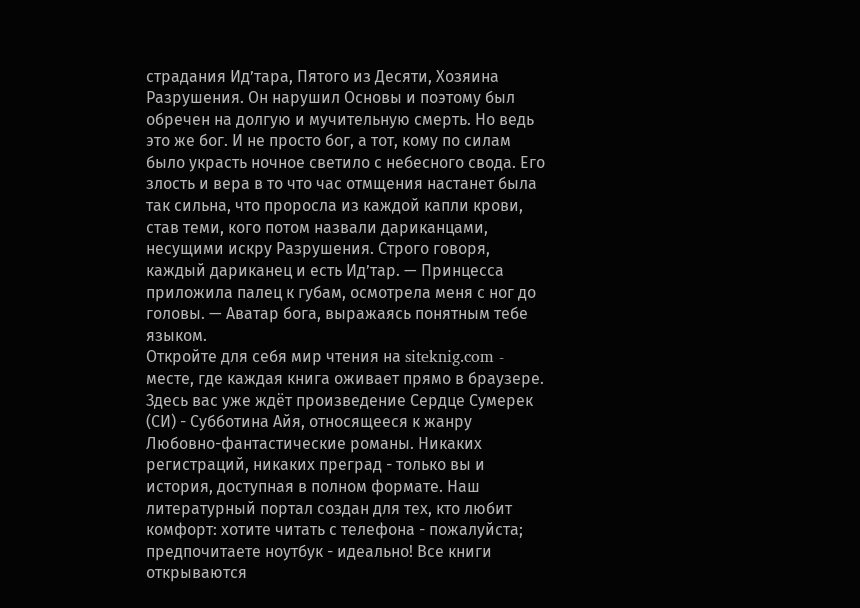страдания Ид’тара, Пятого из Десяти, Хозяина Разрушения. Он нарушил Основы и поэтому был обречен на долгую и мучительную смерть. Но ведь это же бог. И не просто бог, а тот, кому по силам было украсть ночное светило с небесного свода. Его злость и вера в то что час отмщения настанет была так сильна, что проросла из каждой капли крови, став теми, кого потом назвали дариканцами, несущими искру Разрушения. Строго говоря, каждый дариканец и есть Ид’тар. — Принцесса приложила палец к губам, осмотрела меня с ног до головы. — Аватар бога, выражаясь понятным тебе языком.
Откройте для себя мир чтения на siteknig.com - месте, где каждая книга оживает прямо в браузере. Здесь вас уже ждёт произведение Сердце Сумерек (СИ) - Субботина Айя, относящееся к жанру Любовно-фантастические романы. Никаких регистраций, никаких преград - только вы и история, доступная в полном формате. Наш литературный портал создан для тех, кто любит комфорт: хотите читать с телефона - пожалуйста; предпочитаете ноутбук - идеально! Все книги открываются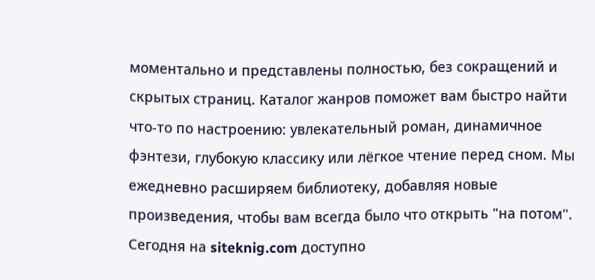моментально и представлены полностью, без сокращений и скрытых страниц. Каталог жанров поможет вам быстро найти что-то по настроению: увлекательный роман, динамичное фэнтези, глубокую классику или лёгкое чтение перед сном. Мы ежедневно расширяем библиотеку, добавляя новые произведения, чтобы вам всегда было что открыть "на потом". Сегодня на siteknig.com доступно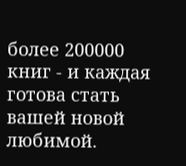более 200000 книг - и каждая готова стать вашей новой любимой.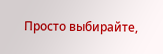Просто выбирайте,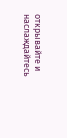открывайте и наслаждайтесь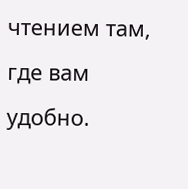чтением там, где вам удобно.